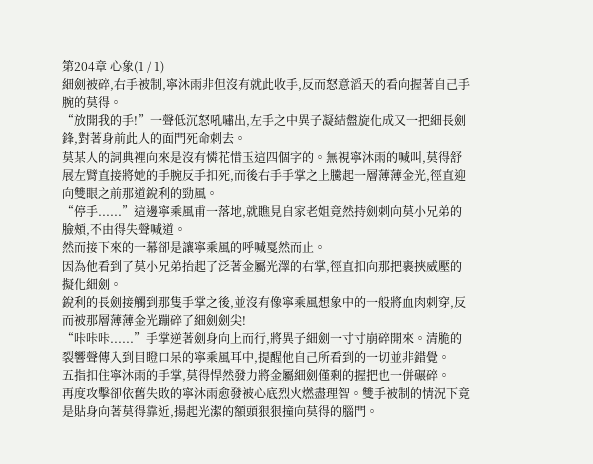第204章 心象(1 / 1)
細劍被碎,右手被制,寧沐雨非但沒有就此收手,反而怒意滔天的看向握著自己手腕的莫得。
“放開我的手!”一聲低沉怒吼嘯出,左手之中異子凝結盤旋化成又一把細長劍鋒,對著身前此人的面門死命刺去。
莫某人的詞典裡向來是沒有憐花惜玉這四個字的。無視寧沐雨的喊叫,莫得舒展左臂直接將她的手腕反手扣死,而後右手手掌之上騰起一層薄薄金光,徑直迎向雙眼之前那道銳利的勁風。
“停手......”這邊寧乘風甫一落地,就瞧見自家老姐竟然持劍刺向莫小兄弟的臉頰,不由得失聲喊道。
然而接下來的一幕卻是讓寧乘風的呼喊戛然而止。
因為他看到了莫小兄弟抬起了泛著金屬光澤的右掌,徑直扣向那把裹挾威壓的擬化細劍。
銳利的長劍接觸到那隻手掌之後,並沒有像寧乘風想象中的一般將血肉刺穿,反而被那層薄薄金光蹦碎了細劍劍尖!
“咔咔咔......”手掌逆著劍身向上而行,將異子細劍一寸寸崩碎開來。清脆的裂響聲傳入到目瞪口呆的寧乘風耳中,提醒他自己所看到的一切並非錯覺。
五指扣住寧沐雨的手掌,莫得悍然發力將金屬細劍僅剩的握把也一併碾碎。
再度攻擊卻依舊失敗的寧沐雨愈發被心底烈火燃盡理智。雙手被制的情況下竟是貼身向著莫得靠近,揚起光潔的額頭狠狠撞向莫得的腦門。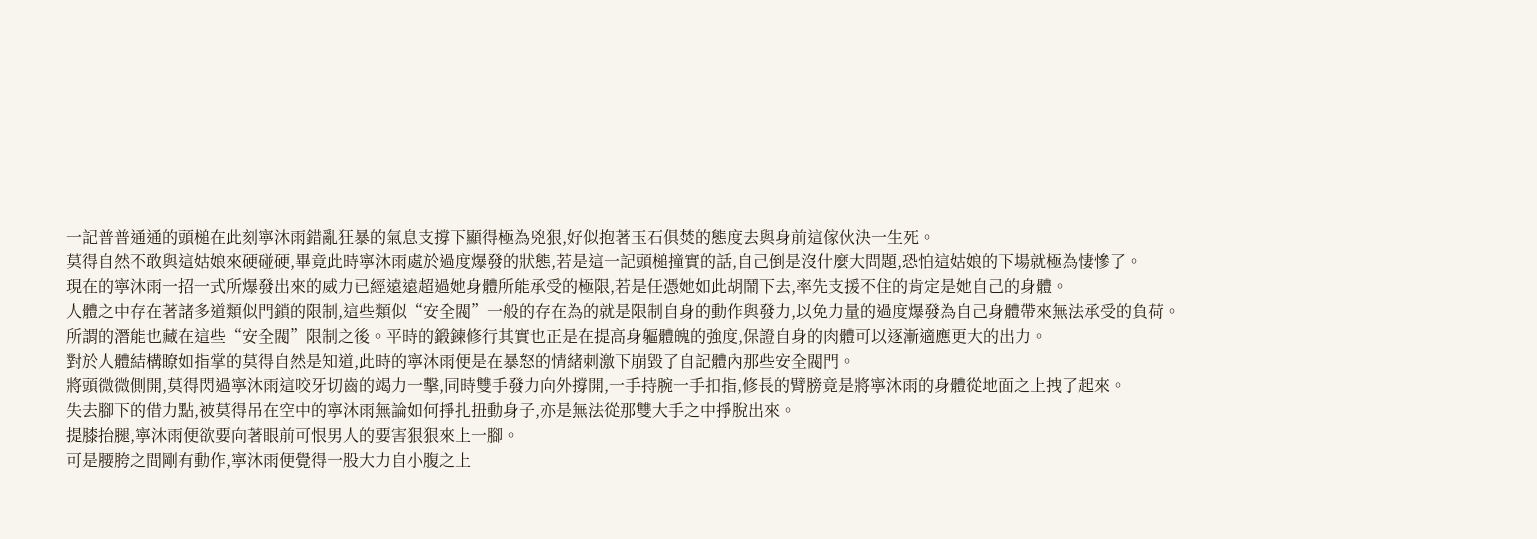一記普普通通的頭槌在此刻寧沐雨錯亂狂暴的氣息支撐下顯得極為兇狠,好似抱著玉石俱焚的態度去與身前這傢伙決一生死。
莫得自然不敢與這姑娘來硬碰硬,畢竟此時寧沐雨處於過度爆發的狀態,若是這一記頭槌撞實的話,自己倒是沒什麼大問題,恐怕這姑娘的下場就極為悽慘了。
現在的寧沐雨一招一式所爆發出來的威力已經遠遠超過她身體所能承受的極限,若是任憑她如此胡鬧下去,率先支援不住的肯定是她自己的身體。
人體之中存在著諸多道類似門鎖的限制,這些類似“安全閥”一般的存在為的就是限制自身的動作與發力,以免力量的過度爆發為自己身體帶來無法承受的負荷。
所謂的潛能也藏在這些“安全閥”限制之後。平時的鍛鍊修行其實也正是在提高身軀體魄的強度,保證自身的肉體可以逐漸適應更大的出力。
對於人體結構瞭如指掌的莫得自然是知道,此時的寧沐雨便是在暴怒的情緒刺激下崩毀了自記體內那些安全閥門。
將頭微微側開,莫得閃過寧沐雨這咬牙切齒的竭力一擊,同時雙手發力向外撐開,一手持腕一手扣指,修長的臂膀竟是將寧沐雨的身體從地面之上拽了起來。
失去腳下的借力點,被莫得吊在空中的寧沐雨無論如何掙扎扭動身子,亦是無法從那雙大手之中掙脫出來。
提膝抬腿,寧沐雨便欲要向著眼前可恨男人的要害狠狠來上一腳。
可是腰胯之間剛有動作,寧沐雨便覺得一股大力自小腹之上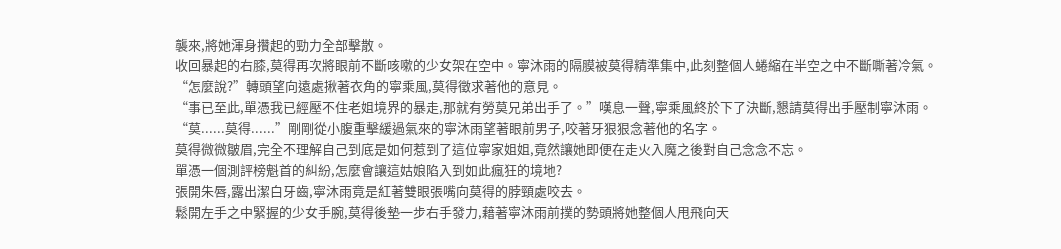襲來,將她渾身攢起的勁力全部擊散。
收回暴起的右膝,莫得再次將眼前不斷咳嗽的少女架在空中。寧沐雨的隔膜被莫得精準集中,此刻整個人蜷縮在半空之中不斷嘶著冷氣。
“怎麼說?”轉頭望向遠處揪著衣角的寧乘風,莫得徵求著他的意見。
“事已至此,單憑我已經壓不住老姐境界的暴走,那就有勞莫兄弟出手了。”嘆息一聲,寧乘風終於下了決斷,懇請莫得出手壓制寧沐雨。
“莫......莫得......”剛剛從小腹重擊緩過氣來的寧沐雨望著眼前男子,咬著牙狠狠念著他的名字。
莫得微微皺眉,完全不理解自己到底是如何惹到了這位寧家姐姐,竟然讓她即便在走火入魔之後對自己念念不忘。
單憑一個測評榜魁首的糾紛,怎麼會讓這姑娘陷入到如此瘋狂的境地?
張開朱唇,露出潔白牙齒,寧沐雨竟是紅著雙眼張嘴向莫得的脖頸處咬去。
鬆開左手之中緊握的少女手腕,莫得後墊一步右手發力,藉著寧沐雨前撲的勢頭將她整個人甩飛向天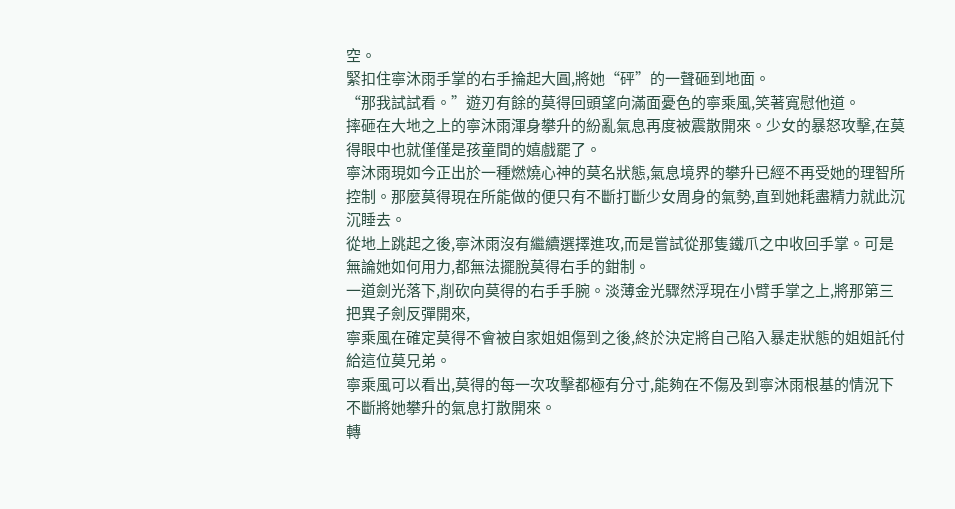空。
緊扣住寧沐雨手掌的右手掄起大圓,將她“砰”的一聲砸到地面。
“那我試試看。”遊刃有餘的莫得回頭望向滿面憂色的寧乘風,笑著寬慰他道。
摔砸在大地之上的寧沐雨渾身攀升的紛亂氣息再度被震散開來。少女的暴怒攻擊,在莫得眼中也就僅僅是孩童間的嬉戲罷了。
寧沐雨現如今正出於一種燃燒心神的莫名狀態,氣息境界的攀升已經不再受她的理智所控制。那麼莫得現在所能做的便只有不斷打斷少女周身的氣勢,直到她耗盡精力就此沉沉睡去。
從地上跳起之後,寧沐雨沒有繼續選擇進攻,而是嘗試從那隻鐵爪之中收回手掌。可是無論她如何用力,都無法擺脫莫得右手的鉗制。
一道劍光落下,削砍向莫得的右手手腕。淡薄金光驟然浮現在小臂手掌之上,將那第三把異子劍反彈開來,
寧乘風在確定莫得不會被自家姐姐傷到之後,終於決定將自己陷入暴走狀態的姐姐託付給這位莫兄弟。
寧乘風可以看出,莫得的每一次攻擊都極有分寸,能夠在不傷及到寧沐雨根基的情況下不斷將她攀升的氣息打散開來。
轉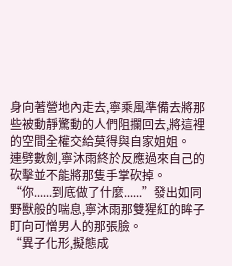身向著營地內走去,寧乘風準備去將那些被動靜驚動的人們阻攔回去,將這裡的空間全權交給莫得與自家姐姐。
連劈數劍,寧沐雨終於反應過來自己的砍擊並不能將那隻手掌砍掉。
“你......到底做了什麼......”發出如同野獸般的喘息,寧沐雨那雙猩紅的眸子盯向可憎男人的那張臉。
“異子化形,擬態成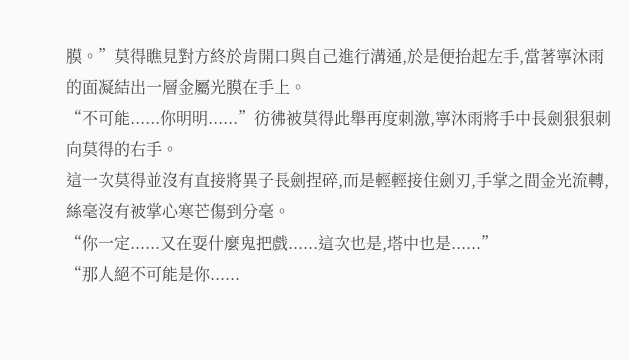膜。”莫得瞧見對方終於肯開口與自己進行溝通,於是便抬起左手,當著寧沐雨的面凝結出一層金屬光膜在手上。
“不可能......你明明......”彷彿被莫得此舉再度刺激,寧沐雨將手中長劍狠狠刺向莫得的右手。
這一次莫得並沒有直接將異子長劍捏碎,而是輕輕接住劍刃,手掌之間金光流轉,絲毫沒有被掌心寒芒傷到分毫。
“你一定......又在耍什麼鬼把戲......這次也是,塔中也是......”
“那人絕不可能是你......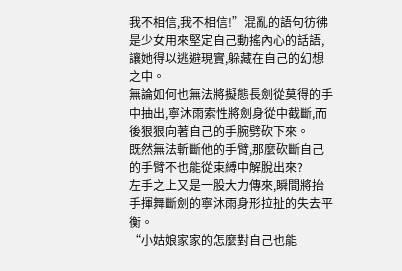我不相信,我不相信!”混亂的語句彷彿是少女用來堅定自己動搖內心的話語,讓她得以逃避現實,躲藏在自己的幻想之中。
無論如何也無法將擬態長劍從莫得的手中抽出,寧沐雨索性將劍身從中截斷,而後狠狠向著自己的手腕劈砍下來。
既然無法斬斷他的手臂,那麼砍斷自己的手臂不也能從束縛中解脫出來?
左手之上又是一股大力傳來,瞬間將抬手揮舞斷劍的寧沐雨身形拉扯的失去平衡。
“小姑娘家家的怎麼對自己也能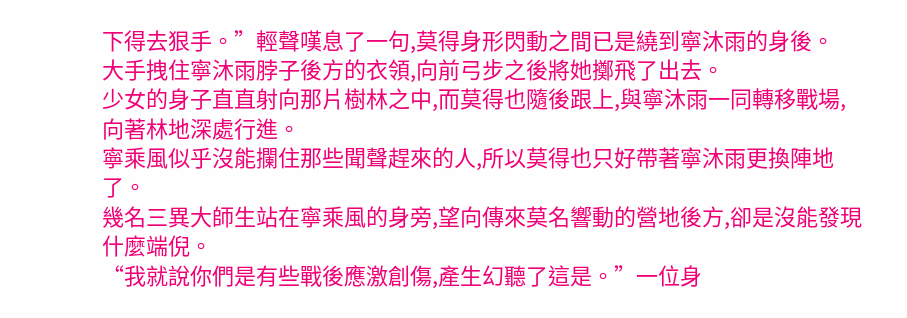下得去狠手。”輕聲嘆息了一句,莫得身形閃動之間已是繞到寧沐雨的身後。
大手拽住寧沐雨脖子後方的衣領,向前弓步之後將她擲飛了出去。
少女的身子直直射向那片樹林之中,而莫得也隨後跟上,與寧沐雨一同轉移戰場,向著林地深處行進。
寧乘風似乎沒能攔住那些聞聲趕來的人,所以莫得也只好帶著寧沐雨更換陣地了。
幾名三異大師生站在寧乘風的身旁,望向傳來莫名響動的營地後方,卻是沒能發現什麼端倪。
“我就說你們是有些戰後應激創傷,產生幻聽了這是。”一位身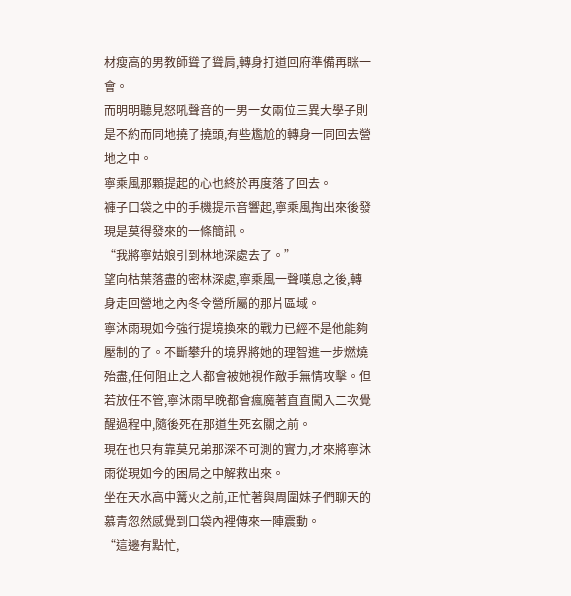材瘦高的男教師聳了聳肩,轉身打道回府準備再眯一會。
而明明聽見怒吼聲音的一男一女兩位三異大學子則是不約而同地撓了撓頭,有些尷尬的轉身一同回去營地之中。
寧乘風那顆提起的心也終於再度落了回去。
褲子口袋之中的手機提示音響起,寧乘風掏出來後發現是莫得發來的一條簡訊。
“我將寧姑娘引到林地深處去了。”
望向枯葉落盡的密林深處,寧乘風一聲嘆息之後,轉身走回營地之內冬令營所屬的那片區域。
寧沐雨現如今強行提境換來的戰力已經不是他能夠壓制的了。不斷攀升的境界將她的理智進一步燃燒殆盡,任何阻止之人都會被她視作敵手無情攻擊。但若放任不管,寧沐雨早晚都會瘋魔著直直闖入二次覺醒過程中,隨後死在那道生死玄關之前。
現在也只有靠莫兄弟那深不可測的實力,才來將寧沐雨從現如今的困局之中解救出來。
坐在天水高中篝火之前,正忙著與周圍妹子們聊天的慕青忽然感覺到口袋內裡傳來一陣震動。
“這邊有點忙,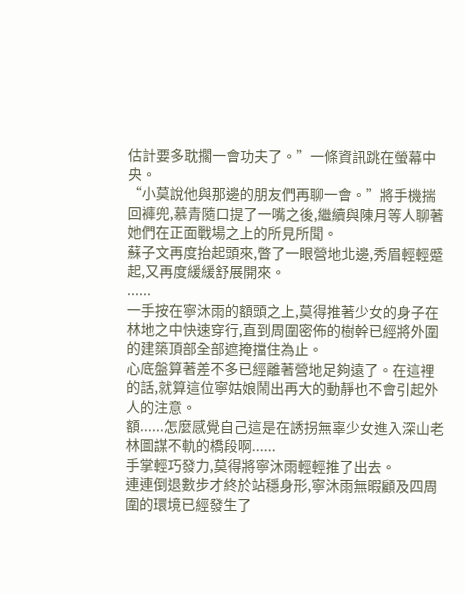估計要多耽擱一會功夫了。”一條資訊跳在螢幕中央。
“小莫說他與那邊的朋友們再聊一會。”將手機揣回褲兜,慕青隨口提了一嘴之後,繼續與陳月等人聊著她們在正面戰場之上的所見所聞。
蘇子文再度抬起頭來,瞥了一眼營地北邊,秀眉輕輕蹙起,又再度緩緩舒展開來。
......
一手按在寧沐雨的額頭之上,莫得推著少女的身子在林地之中快速穿行,直到周圍密佈的樹幹已經將外圍的建築頂部全部遮掩擋住為止。
心底盤算著差不多已經離著營地足夠遠了。在這裡的話,就算這位寧姑娘鬧出再大的動靜也不會引起外人的注意。
額......怎麼感覺自己這是在誘拐無辜少女進入深山老林圖謀不軌的橋段啊......
手掌輕巧發力,莫得將寧沐雨輕輕推了出去。
連連倒退數步才終於站穩身形,寧沐雨無暇顧及四周圍的環境已經發生了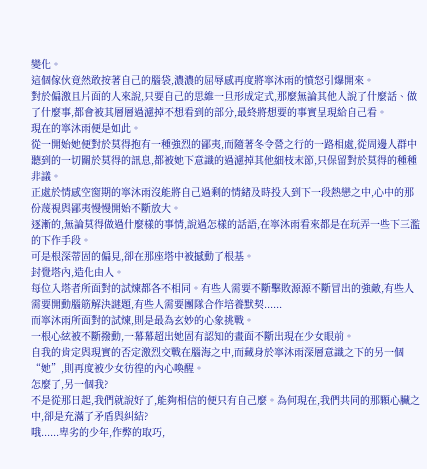變化。
這個傢伙竟然敢按著自己的腦袋,濃濃的屈辱感再度將寧沐雨的憤怒引爆開來。
對於偏激且片面的人來說,只要自己的思維一旦形成定式,那麼無論其他人說了什麼話、做了什麼事,都會被其層層過濾掉不想看到的部分,最終將想要的事實呈現給自己看。
現在的寧沐雨便是如此。
從一開始她便對於莫得抱有一種強烈的鄙夷,而隨著冬令營之行的一路相處,從周邊人群中聽到的一切關於莫得的訊息,都被她下意識的過濾掉其他細枝末節,只保留對於莫得的種種非議。
正處於情感空窗期的寧沐雨沒能將自己過剩的情緒及時投入到下一段熱戀之中,心中的那份蔑視與鄙夷慢慢開始不斷放大。
逐漸的,無論莫得做過什麼樣的事情,說過怎樣的話語,在寧沐雨看來都是在玩弄一些下三濫的下作手段。
可是根深蒂固的偏見,卻在那座塔中被撼動了根基。
封覺塔內,造化由人。
每位入塔者所面對的試煉都各不相同。有些人需要不斷擊敗源源不斷冒出的強敵,有些人需要開動腦筋解決謎題,有些人需要團隊合作培養默契......
而寧沐雨所面對的試煉,則是最為玄妙的心象挑戰。
一根心絃被不斷撥動,一幕幕超出她固有認知的畫面不斷出現在少女眼前。
自我的肯定與現實的否定激烈交戰在腦海之中,而藏身於寧沐雨深層意識之下的另一個“她”,則再度被少女彷徨的內心喚醒。
怎麼了,另一個我?
不是從那日起,我們就說好了,能夠相信的便只有自己麼。為何現在,我們共同的那顆心臟之中,卻是充滿了矛盾與糾結?
哦......卑劣的少年,作弊的取巧,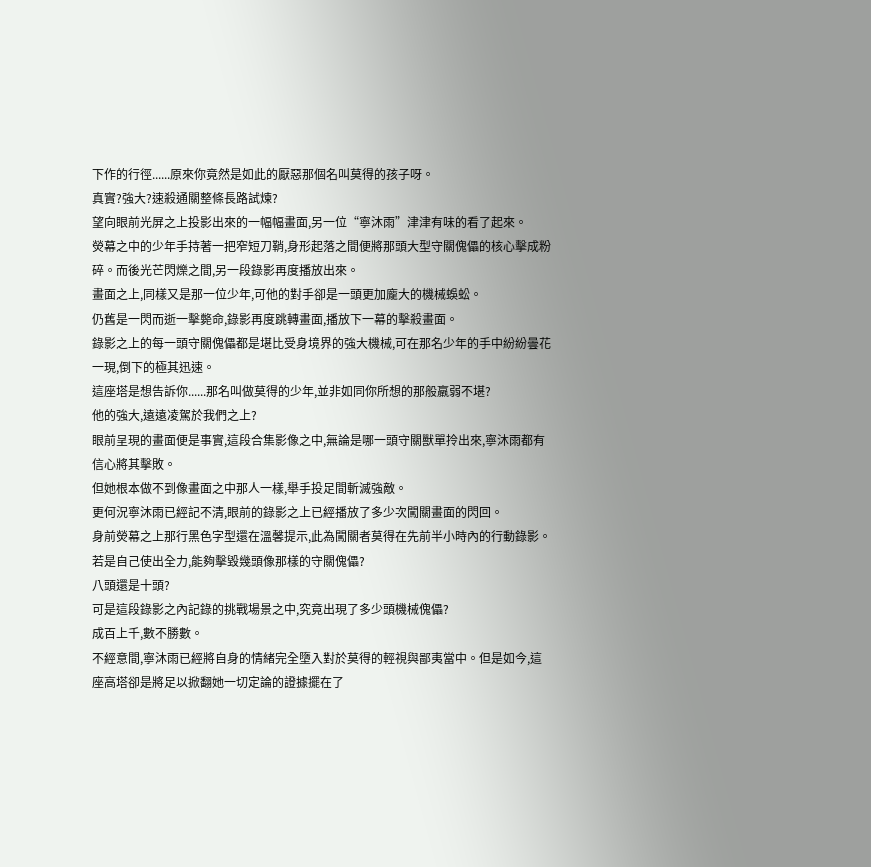下作的行徑......原來你竟然是如此的厭惡那個名叫莫得的孩子呀。
真實?強大?速殺通關整條長路試煉?
望向眼前光屏之上投影出來的一幅幅畫面,另一位“寧沐雨”津津有味的看了起來。
熒幕之中的少年手持著一把窄短刀鞘,身形起落之間便將那頭大型守關傀儡的核心擊成粉碎。而後光芒閃爍之間,另一段錄影再度播放出來。
畫面之上,同樣又是那一位少年,可他的對手卻是一頭更加龐大的機械蜈蚣。
仍舊是一閃而逝一擊斃命,錄影再度跳轉畫面,播放下一幕的擊殺畫面。
錄影之上的每一頭守關傀儡都是堪比受身境界的強大機械,可在那名少年的手中紛紛曇花一現,倒下的極其迅速。
這座塔是想告訴你......那名叫做莫得的少年,並非如同你所想的那般羸弱不堪?
他的強大,遠遠凌駕於我們之上?
眼前呈現的畫面便是事實,這段合集影像之中,無論是哪一頭守關獸單拎出來,寧沐雨都有信心將其擊敗。
但她根本做不到像畫面之中那人一樣,舉手投足間斬滅強敵。
更何況寧沐雨已經記不清,眼前的錄影之上已經播放了多少次闖關畫面的閃回。
身前熒幕之上那行黑色字型還在溫馨提示,此為闖關者莫得在先前半小時內的行動錄影。
若是自己使出全力,能夠擊毀幾頭像那樣的守關傀儡?
八頭還是十頭?
可是這段錄影之內記錄的挑戰場景之中,究竟出現了多少頭機械傀儡?
成百上千,數不勝數。
不經意間,寧沐雨已經將自身的情緒完全墮入對於莫得的輕視與鄙夷當中。但是如今,這座高塔卻是將足以掀翻她一切定論的證據擺在了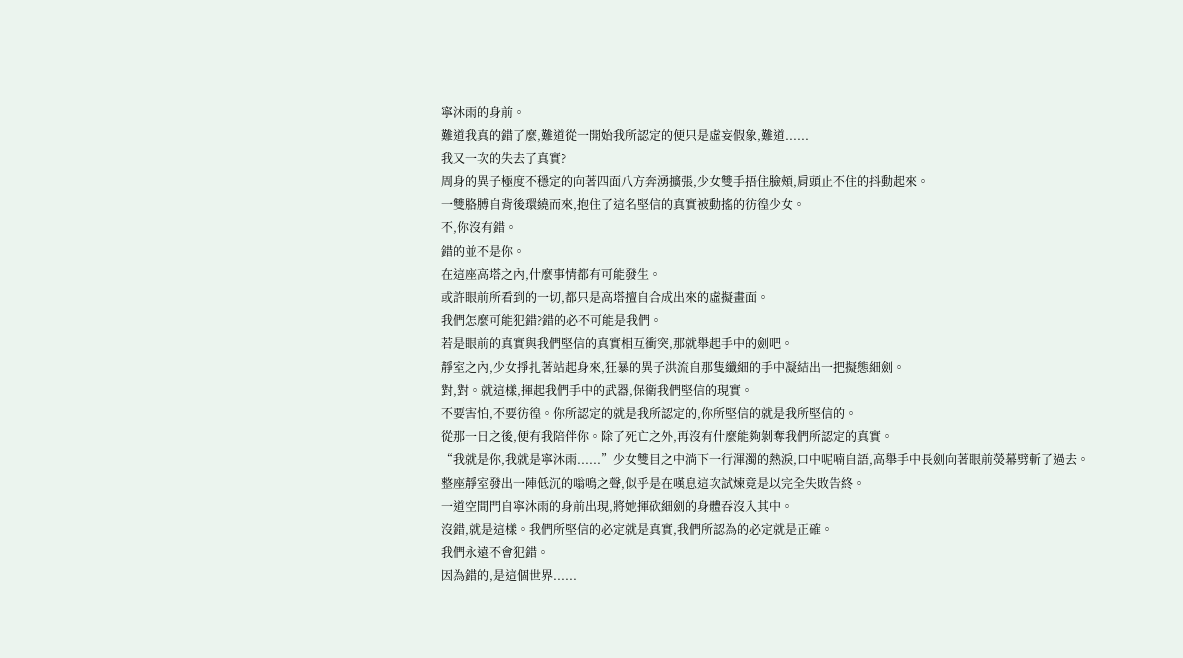寧沐雨的身前。
難道我真的錯了麼,難道從一開始我所認定的便只是虛妄假象,難道......
我又一次的失去了真實?
周身的異子極度不穩定的向著四面八方奔湧擴張,少女雙手捂住臉頰,肩頭止不住的抖動起來。
一雙胳膊自背後環繞而來,抱住了這名堅信的真實被動搖的彷徨少女。
不,你沒有錯。
錯的並不是你。
在這座高塔之內,什麼事情都有可能發生。
或許眼前所看到的一切,都只是高塔擅自合成出來的虛擬畫面。
我們怎麼可能犯錯?錯的必不可能是我們。
若是眼前的真實與我們堅信的真實相互衝突,那就舉起手中的劍吧。
靜室之內,少女掙扎著站起身來,狂暴的異子洪流自那隻纖細的手中凝結出一把擬態細劍。
對,對。就這樣,揮起我們手中的武器,保衛我們堅信的現實。
不要害怕,不要彷徨。你所認定的就是我所認定的,你所堅信的就是我所堅信的。
從那一日之後,便有我陪伴你。除了死亡之外,再沒有什麼能夠剝奪我們所認定的真實。
“我就是你,我就是寧沐雨......”少女雙目之中淌下一行渾濁的熱淚,口中呢喃自語,高舉手中長劍向著眼前熒幕劈斬了過去。
整座靜室發出一陣低沉的嗡鳴之聲,似乎是在嘆息這次試煉竟是以完全失敗告終。
一道空間門自寧沐雨的身前出現,將她揮砍細劍的身體吞沒入其中。
沒錯,就是這樣。我們所堅信的必定就是真實,我們所認為的必定就是正確。
我們永遠不會犯錯。
因為錯的,是這個世界......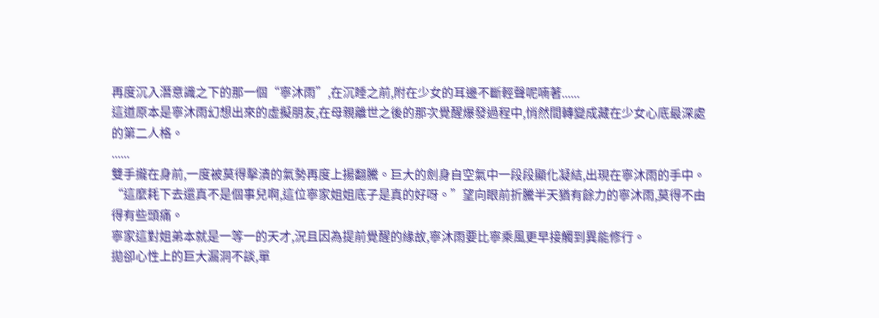再度沉入潛意識之下的那一個“寧沐雨”,在沉睡之前,附在少女的耳邊不斷輕聲呢喃著......
這道原本是寧沐雨幻想出來的虛擬朋友,在母親離世之後的那次覺醒爆發過程中,悄然間轉變成藏在少女心底最深處的第二人格。
......
雙手攏在身前,一度被莫得擊潰的氣勢再度上揚翻騰。巨大的劍身自空氣中一段段顯化凝結,出現在寧沐雨的手中。
“這麼耗下去還真不是個事兒啊,這位寧家姐姐底子是真的好呀。”望向眼前折騰半天猶有餘力的寧沐雨,莫得不由得有些頭痛。
寧家這對姐弟本就是一等一的天才,況且因為提前覺醒的緣故,寧沐雨要比寧乘風更早接觸到異能修行。
拋卻心性上的巨大漏洞不談,單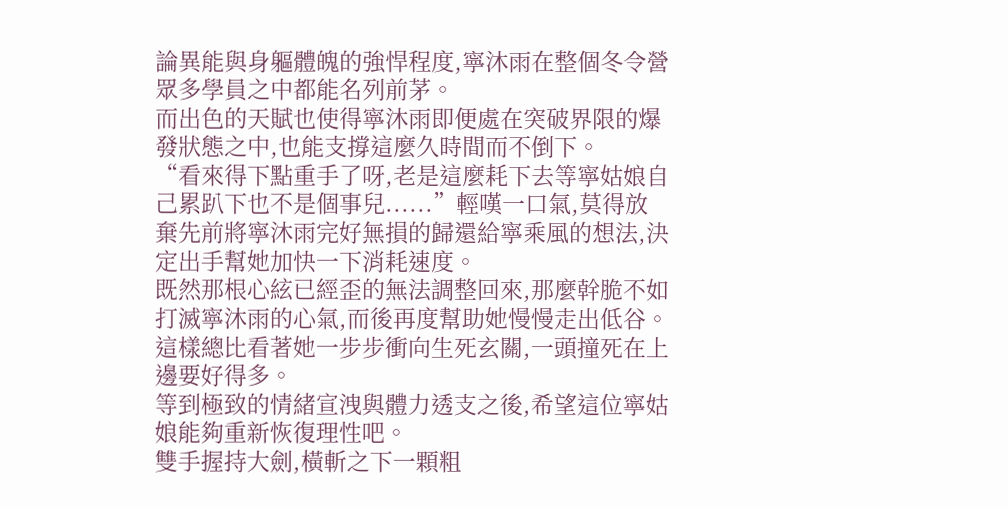論異能與身軀體魄的強悍程度,寧沐雨在整個冬令營眾多學員之中都能名列前茅。
而出色的天賦也使得寧沐雨即便處在突破界限的爆發狀態之中,也能支撐這麼久時間而不倒下。
“看來得下點重手了呀,老是這麼耗下去等寧姑娘自己累趴下也不是個事兒......”輕嘆一口氣,莫得放棄先前將寧沐雨完好無損的歸還給寧乘風的想法,決定出手幫她加快一下消耗速度。
既然那根心絃已經歪的無法調整回來,那麼幹脆不如打滅寧沐雨的心氣,而後再度幫助她慢慢走出低谷。這樣總比看著她一步步衝向生死玄關,一頭撞死在上邊要好得多。
等到極致的情緒宣洩與體力透支之後,希望這位寧姑娘能夠重新恢復理性吧。
雙手握持大劍,橫斬之下一顆粗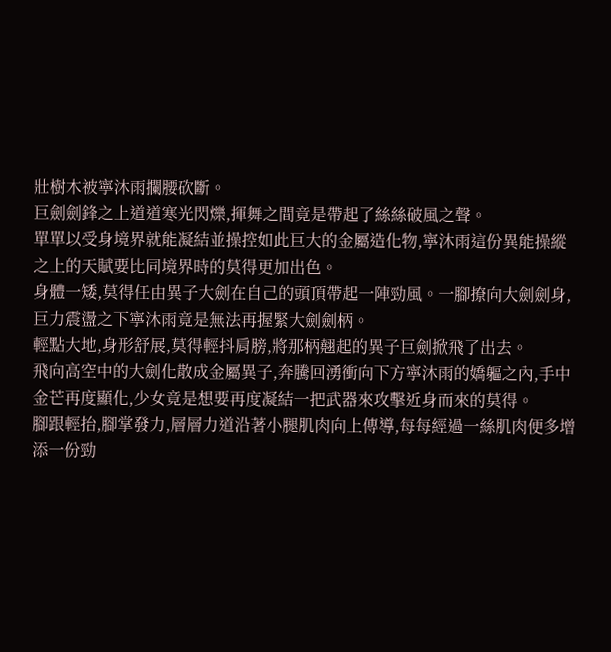壯樹木被寧沐雨攔腰砍斷。
巨劍劍鋒之上道道寒光閃爍,揮舞之間竟是帶起了絲絲破風之聲。
單單以受身境界就能凝結並操控如此巨大的金屬造化物,寧沐雨這份異能操縱之上的天賦要比同境界時的莫得更加出色。
身體一矮,莫得任由異子大劍在自己的頭頂帶起一陣勁風。一腳撩向大劍劍身,巨力震盪之下寧沐雨竟是無法再握緊大劍劍柄。
輕點大地,身形舒展,莫得輕抖肩膀,將那柄翹起的異子巨劍掀飛了出去。
飛向高空中的大劍化散成金屬異子,奔騰回湧衝向下方寧沐雨的嬌軀之內,手中金芒再度顯化,少女竟是想要再度凝結一把武器來攻擊近身而來的莫得。
腳跟輕抬,腳掌發力,層層力道沿著小腿肌肉向上傳導,每每經過一絲肌肉便多增添一份勁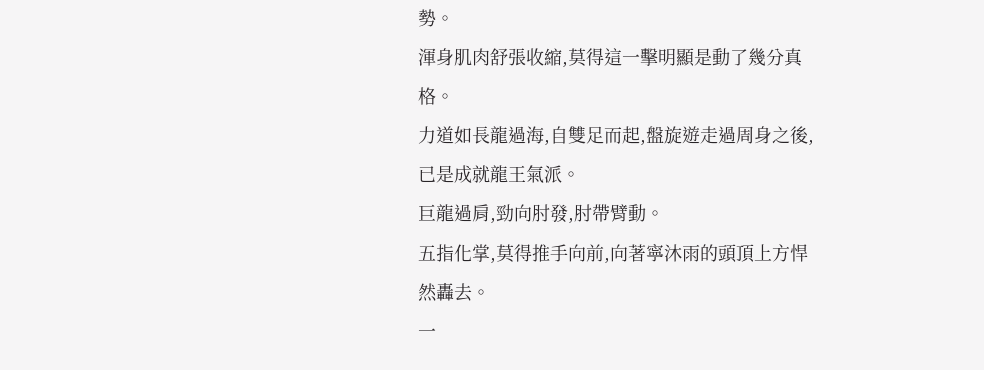勢。
渾身肌肉舒張收縮,莫得這一擊明顯是動了幾分真格。
力道如長龍過海,自雙足而起,盤旋遊走過周身之後,已是成就龍王氣派。
巨龍過肩,勁向肘發,肘帶臂動。
五指化掌,莫得推手向前,向著寧沐雨的頭頂上方悍然轟去。
一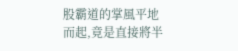股霸道的掌風平地而起,竟是直接將半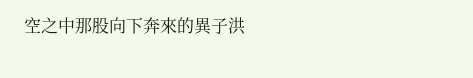空之中那股向下奔來的異子洪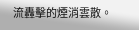流轟擊的煙消雲散。